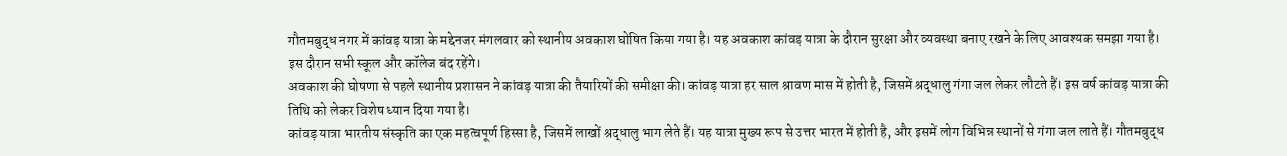गौतमबुद्ध नगर में कांवड़ यात्रा के मद्देनजर मंगलवार को स्थानीय अवकाश घोषित किया गया है। यह अवकाश कांवड़ यात्रा के दौरान सुरक्षा और व्यवस्था बनाए रखने के लिए आवश्यक समझा गया है। इस दौरान सभी स्कूल और कॉलेज बंद रहेंगे।
अवकाश की घोषणा से पहले स्थानीय प्रशासन ने कांवड़ यात्रा की तैयारियों की समीक्षा की। कांवड़ यात्रा हर साल श्रावण मास में होती है, जिसमें श्रद्धालु गंगा जल लेकर लौटते हैं। इस वर्ष कांवड़ यात्रा की तिथि को लेकर विशेष ध्यान दिया गया है।
कांवड़ यात्रा भारतीय संस्कृति का एक महत्वपूर्ण हिस्सा है, जिसमें लाखों श्रद्धालु भाग लेते हैं। यह यात्रा मुख्य रूप से उत्तर भारत में होती है, और इसमें लोग विभिन्न स्थानों से गंगा जल लाते हैं। गौतमबुद्ध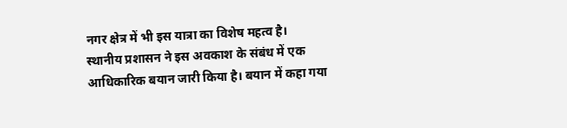नगर क्षेत्र में भी इस यात्रा का विशेष महत्व है।
स्थानीय प्रशासन ने इस अवकाश के संबंध में एक आधिकारिक बयान जारी किया है। बयान में कहा गया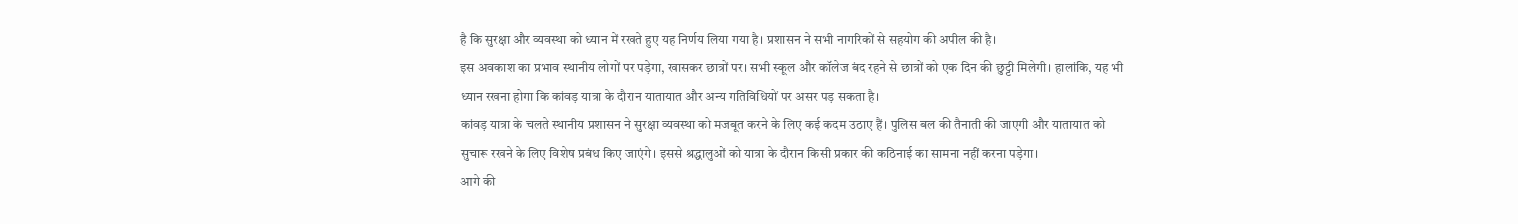है कि सुरक्षा और व्यवस्था को ध्यान में रखते हुए यह निर्णय लिया गया है। प्रशासन ने सभी नागरिकों से सहयोग की अपील की है।
इस अवकाश का प्रभाव स्थानीय लोगों पर पड़ेगा, खासकर छात्रों पर। सभी स्कूल और कॉलेज बंद रहने से छात्रों को एक दिन की छुट्टी मिलेगी। हालांकि, यह भी ध्यान रखना होगा कि कांवड़ यात्रा के दौरान यातायात और अन्य गतिविधियों पर असर पड़ सकता है।
कांवड़ यात्रा के चलते स्थानीय प्रशासन ने सुरक्षा व्यवस्था को मजबूत करने के लिए कई कदम उठाए हैं। पुलिस बल की तैनाती की जाएगी और यातायात को सुचारू रखने के लिए विशेष प्रबंध किए जाएंगे। इससे श्रद्धालुओं को यात्रा के दौरान किसी प्रकार की कठिनाई का सामना नहीं करना पड़ेगा।
आगे की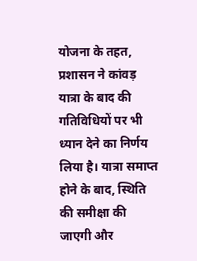योजना के तहत, प्रशासन ने कांवड़ यात्रा के बाद की गतिविधियों पर भी ध्यान देने का निर्णय लिया है। यात्रा समाप्त होने के बाद, स्थिति की समीक्षा की जाएगी और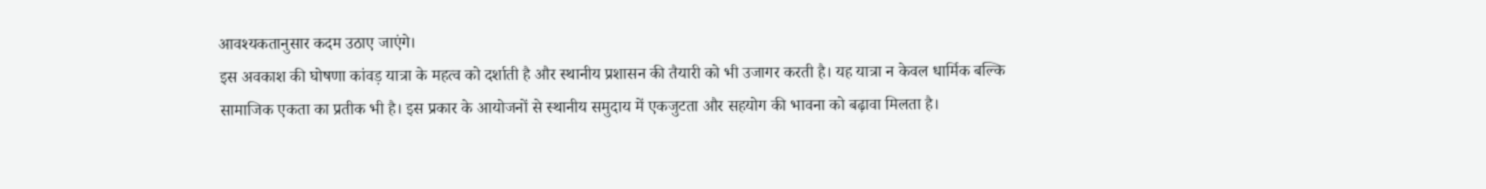आवश्यकतानुसार कदम उठाए जाएंगे।
इस अवकाश की घोषणा कांवड़ यात्रा के महत्व को दर्शाती है और स्थानीय प्रशासन की तैयारी को भी उजागर करती है। यह यात्रा न केवल धार्मिक बल्कि सामाजिक एकता का प्रतीक भी है। इस प्रकार के आयोजनों से स्थानीय समुदाय में एकजुटता और सहयोग की भावना को बढ़ावा मिलता है।